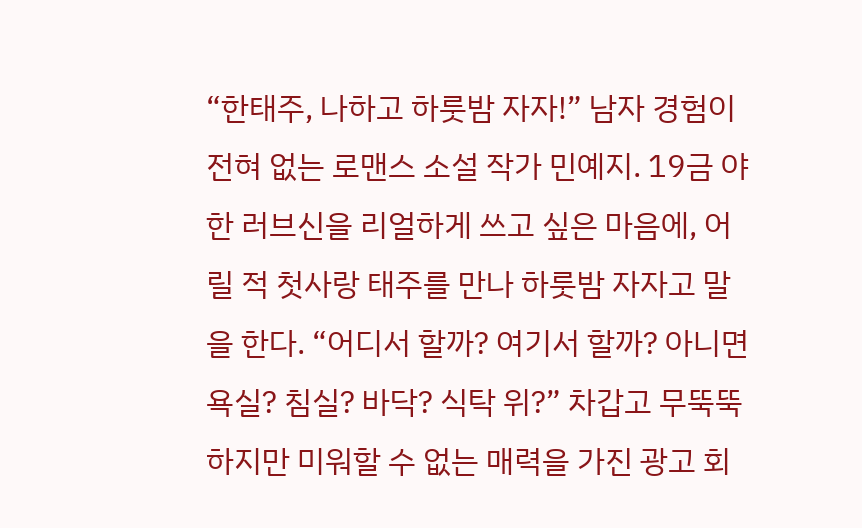“한태주, 나하고 하룻밤 자자!” 남자 경험이 전혀 없는 로맨스 소설 작가 민예지. 19금 야한 러브신을 리얼하게 쓰고 싶은 마음에, 어릴 적 첫사랑 태주를 만나 하룻밤 자자고 말을 한다. “어디서 할까? 여기서 할까? 아니면 욕실? 침실? 바닥? 식탁 위?” 차갑고 무뚝뚝하지만 미워할 수 없는 매력을 가진 광고 회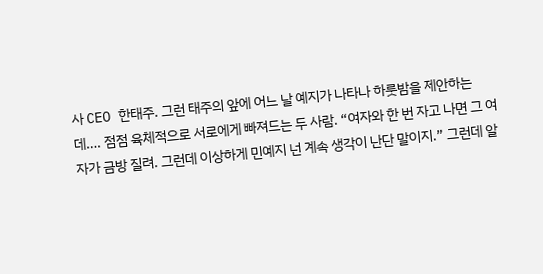사 CEO 한태주. 그런 태주의 앞에 어느 날 예지가 나타나 하룻밤을 제안하는데…. 점점 육체적으로 서로에게 빠져드는 두 사람. “여자와 한 번 자고 나면 그 여자가 금방 질려. 그런데 이상하게 민예지 넌 계속 생각이 난단 말이지.” 그런데 알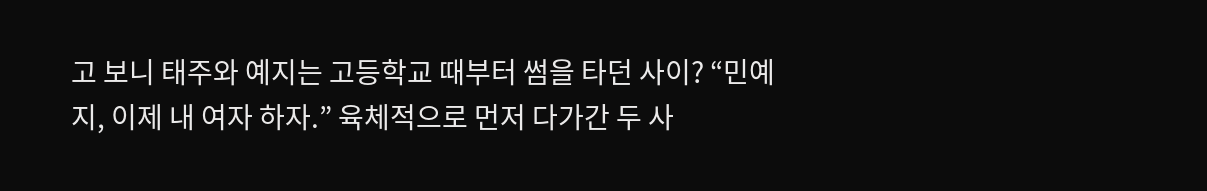고 보니 태주와 예지는 고등학교 때부터 썸을 타던 사이? “민예지, 이제 내 여자 하자.” 육체적으로 먼저 다가간 두 사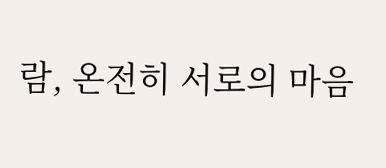람, 온전히 서로의 마음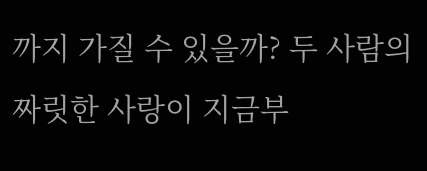까지 가질 수 있을까? 두 사람의 짜릿한 사랑이 지금부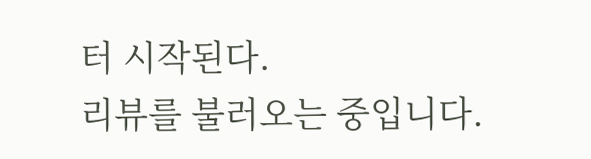터 시작된다.
리뷰를 불러오는 중입니다.